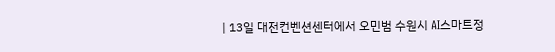| 13일 대전컨벤션센터에서 오민범 수원시 AI스마트정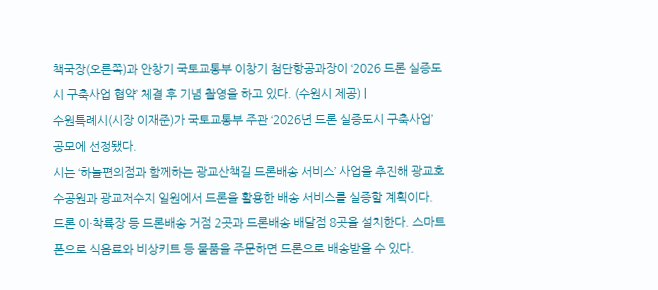책국장(오른쪽)과 안창기 국토교통부 이창기 첨단항공과장이 ‘2026 드론 실증도시 구축사업 협약’ 체결 후 기념 촬영을 하고 있다. (수원시 제공) |
수원특례시(시장 이재준)가 국토교통부 주관 ‘2026년 드론 실증도시 구축사업’ 공모에 선정됐다.
시는 ‘하늘편의점과 함께하는 광교산책길 드론배송 서비스’ 사업을 추진해 광교호수공원과 광교저수지 일원에서 드론을 활용한 배송 서비스를 실증할 계획이다.
드론 이·착륙장 등 드론배송 거점 2곳과 드론배송 배달점 8곳을 설치한다. 스마트폰으로 식음료와 비상키트 등 물품을 주문하면 드론으로 배송받을 수 있다.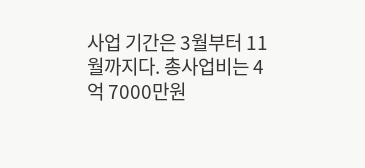사업 기간은 3월부터 11월까지다. 총사업비는 4억 7000만원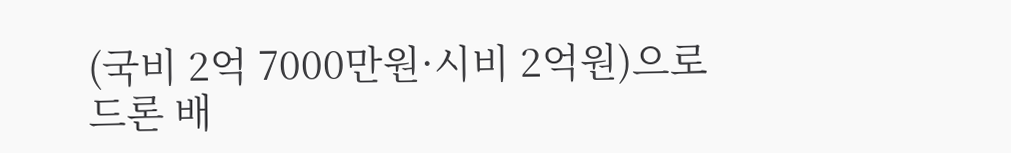(국비 2억 7000만원·시비 2억원)으로 드론 배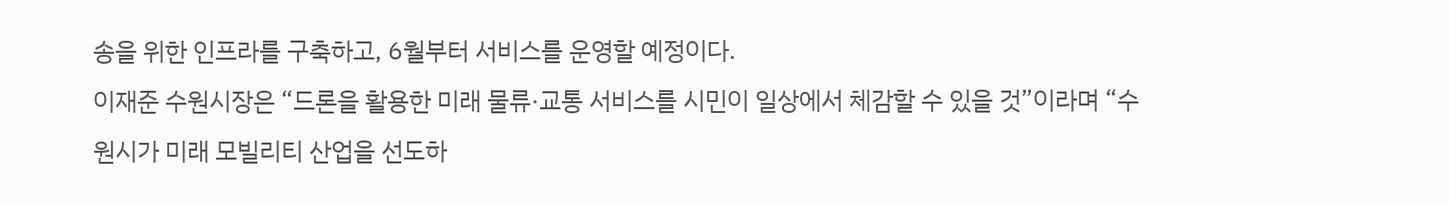송을 위한 인프라를 구축하고, 6월부터 서비스를 운영할 예정이다.
이재준 수원시장은 “드론을 활용한 미래 물류·교통 서비스를 시민이 일상에서 체감할 수 있을 것”이라며 “수원시가 미래 모빌리티 산업을 선도하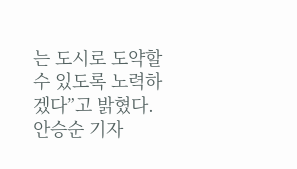는 도시로 도약할 수 있도록 노력하겠다”고 밝혔다.
안승순 기자